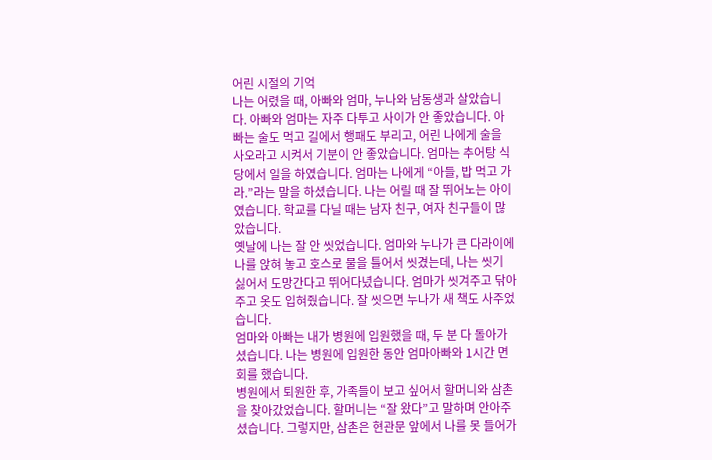어린 시절의 기억
나는 어렸을 때, 아빠와 엄마, 누나와 남동생과 살았습니다. 아빠와 엄마는 자주 다투고 사이가 안 좋았습니다. 아빠는 술도 먹고 길에서 행패도 부리고, 어린 나에게 술을 사오라고 시켜서 기분이 안 좋았습니다. 엄마는 추어탕 식당에서 일을 하였습니다. 엄마는 나에게 “아들, 밥 먹고 가라.”라는 말을 하셨습니다. 나는 어릴 때 잘 뛰어노는 아이였습니다. 학교를 다닐 때는 남자 친구, 여자 친구들이 많았습니다.
옛날에 나는 잘 안 씻었습니다. 엄마와 누나가 큰 다라이에 나를 앉혀 놓고 호스로 물을 틀어서 씻겼는데, 나는 씻기 싫어서 도망간다고 뛰어다녔습니다. 엄마가 씻겨주고 닦아주고 옷도 입혀줬습니다. 잘 씻으면 누나가 새 책도 사주었습니다.
엄마와 아빠는 내가 병원에 입원했을 때, 두 분 다 돌아가셨습니다. 나는 병원에 입원한 동안 엄마아빠와 1시간 면회를 했습니다.
병원에서 퇴원한 후, 가족들이 보고 싶어서 할머니와 삼촌을 찾아갔었습니다. 할머니는 “잘 왔다”고 말하며 안아주셨습니다. 그렇지만, 삼촌은 현관문 앞에서 나를 못 들어가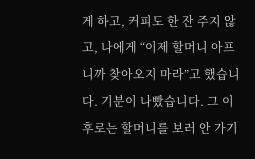게 하고, 커피도 한 잔 주지 않고, 나에게 “이제 할머니 아프니까 찾아오지 마라”고 했습니다. 기분이 나빴습니다. 그 이후로는 할머니를 보러 안 가기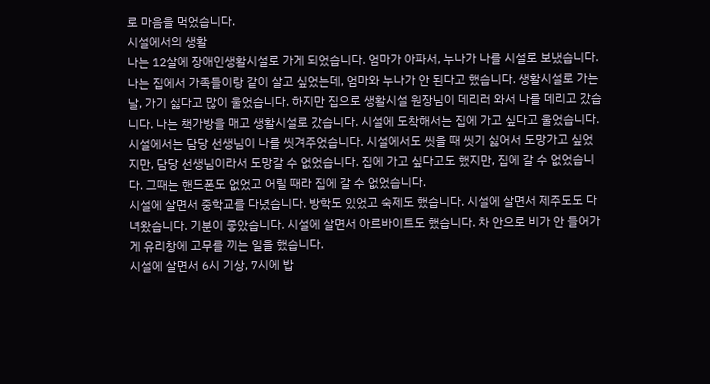로 마음을 먹었습니다.
시설에서의 생활
나는 12살에 장애인생활시설로 가게 되었습니다. 엄마가 아파서, 누나가 나를 시설로 보냈습니다. 나는 집에서 가족들이랑 같이 살고 싶었는데, 엄마와 누나가 안 된다고 했습니다. 생활시설로 가는 날, 가기 싫다고 많이 울었습니다. 하지만 집으로 생활시설 원장님이 데리러 와서 나를 데리고 갔습니다. 나는 책가방을 매고 생활시설로 갔습니다. 시설에 도착해서는 집에 가고 싶다고 울었습니다.
시설에서는 담당 선생님이 나를 씻겨주었습니다. 시설에서도 씻을 때 씻기 싫어서 도망가고 싶었지만, 담당 선생님이라서 도망갈 수 없었습니다. 집에 가고 싶다고도 했지만, 집에 갈 수 없었습니다. 그때는 핸드폰도 없었고 어릴 때라 집에 갈 수 없었습니다.
시설에 살면서 중학교를 다녔습니다. 방학도 있었고 숙제도 했습니다. 시설에 살면서 제주도도 다녀왔습니다. 기분이 좋았습니다. 시설에 살면서 아르바이트도 했습니다. 차 안으로 비가 안 들어가게 유리창에 고무를 끼는 일을 했습니다.
시설에 살면서 6시 기상, 7시에 밥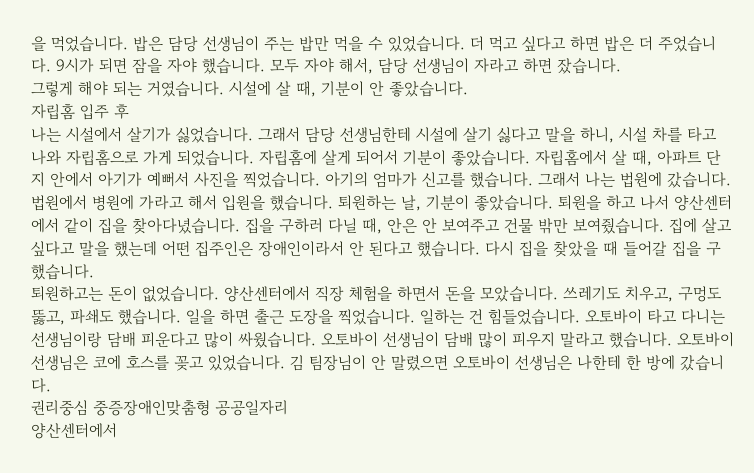을 먹었습니다. 밥은 담당 선생님이 주는 밥만 먹을 수 있었습니다. 더 먹고 싶다고 하면 밥은 더 주었습니다. 9시가 되면 잠을 자야 했습니다. 모두 자야 해서, 담당 선생님이 자라고 하면 잤습니다.
그렇게 해야 되는 거였습니다. 시설에 살 때, 기분이 안 좋았습니다.
자립홈 입주 후
나는 시설에서 살기가 싫었습니다. 그래서 담당 선생님한테 시설에 살기 싫다고 말을 하니, 시설 차를 타고 나와 자립홈으로 가게 되었습니다. 자립홈에 살게 되어서 기분이 좋았습니다. 자립홈에서 살 때, 아파트 단지 안에서 아기가 예뻐서 사진을 찍었습니다. 아기의 엄마가 신고를 했습니다. 그래서 나는 법원에 갔습니다.
법원에서 병원에 가라고 해서 입원을 했습니다. 퇴원하는 날, 기분이 좋았습니다. 퇴원을 하고 나서 양산센터에서 같이 집을 찾아다녔습니다. 집을 구하러 다닐 때, 안은 안 보여주고 건물 밖만 보여줬습니다. 집에 살고 싶다고 말을 했는데 어떤 집주인은 장애인이라서 안 된다고 했습니다. 다시 집을 찾았을 때 들어갈 집을 구했습니다.
퇴원하고는 돈이 없었습니다. 양산센터에서 직장 체험을 하면서 돈을 모았습니다. 쓰레기도 치우고, 구멍도 뚫고, 파쇄도 했습니다. 일을 하면 출근 도장을 찍었습니다. 일하는 건 힘들었습니다. 오토바이 타고 다니는 선생님이랑 담배 피운다고 많이 싸웠습니다. 오토바이 선생님이 담배 많이 피우지 말라고 했습니다. 오토바이 선생님은 코에 호스를 꽂고 있었습니다. 김 팀장님이 안 말렸으면 오토바이 선생님은 나한테 한 방에 갔습니다.
권리중심 중증장애인맞춤형 공공일자리
양산센터에서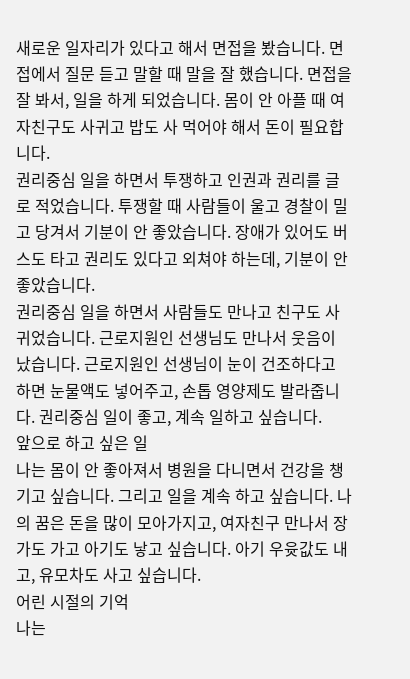새로운 일자리가 있다고 해서 면접을 봤습니다. 면접에서 질문 듣고 말할 때 말을 잘 했습니다. 면접을 잘 봐서, 일을 하게 되었습니다. 몸이 안 아플 때 여자친구도 사귀고 밥도 사 먹어야 해서 돈이 필요합니다.
권리중심 일을 하면서 투쟁하고 인권과 권리를 글로 적었습니다. 투쟁할 때 사람들이 울고 경찰이 밀고 당겨서 기분이 안 좋았습니다. 장애가 있어도 버스도 타고 권리도 있다고 외쳐야 하는데, 기분이 안 좋았습니다.
권리중심 일을 하면서 사람들도 만나고 친구도 사귀었습니다. 근로지원인 선생님도 만나서 웃음이 났습니다. 근로지원인 선생님이 눈이 건조하다고 하면 눈물액도 넣어주고, 손톱 영양제도 발라줍니다. 권리중심 일이 좋고, 계속 일하고 싶습니다.
앞으로 하고 싶은 일
나는 몸이 안 좋아져서 병원을 다니면서 건강을 챙기고 싶습니다. 그리고 일을 계속 하고 싶습니다. 나의 꿈은 돈을 많이 모아가지고, 여자친구 만나서 장가도 가고 아기도 낳고 싶습니다. 아기 우윳값도 내고, 유모차도 사고 싶습니다.
어린 시절의 기억
나는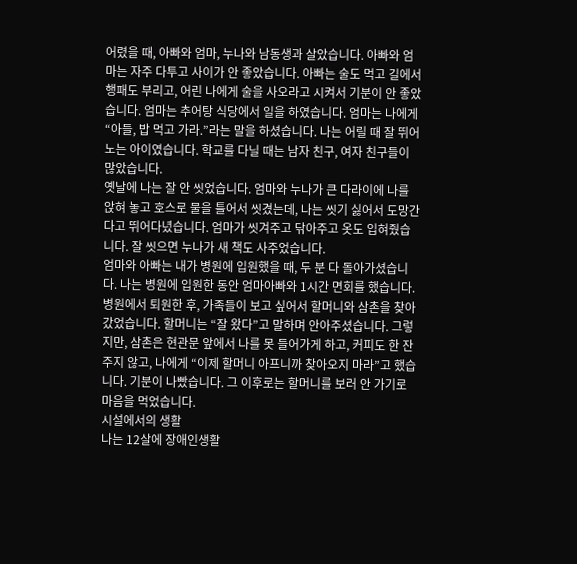어렸을 때, 아빠와 엄마, 누나와 남동생과 살았습니다. 아빠와 엄마는 자주 다투고 사이가 안 좋았습니다. 아빠는 술도 먹고 길에서 행패도 부리고, 어린 나에게 술을 사오라고 시켜서 기분이 안 좋았습니다. 엄마는 추어탕 식당에서 일을 하였습니다. 엄마는 나에게 “아들, 밥 먹고 가라.”라는 말을 하셨습니다. 나는 어릴 때 잘 뛰어노는 아이였습니다. 학교를 다닐 때는 남자 친구, 여자 친구들이 많았습니다.
옛날에 나는 잘 안 씻었습니다. 엄마와 누나가 큰 다라이에 나를 앉혀 놓고 호스로 물을 틀어서 씻겼는데, 나는 씻기 싫어서 도망간다고 뛰어다녔습니다. 엄마가 씻겨주고 닦아주고 옷도 입혀줬습니다. 잘 씻으면 누나가 새 책도 사주었습니다.
엄마와 아빠는 내가 병원에 입원했을 때, 두 분 다 돌아가셨습니다. 나는 병원에 입원한 동안 엄마아빠와 1시간 면회를 했습니다.
병원에서 퇴원한 후, 가족들이 보고 싶어서 할머니와 삼촌을 찾아갔었습니다. 할머니는 “잘 왔다”고 말하며 안아주셨습니다. 그렇지만, 삼촌은 현관문 앞에서 나를 못 들어가게 하고, 커피도 한 잔 주지 않고, 나에게 “이제 할머니 아프니까 찾아오지 마라”고 했습니다. 기분이 나빴습니다. 그 이후로는 할머니를 보러 안 가기로 마음을 먹었습니다.
시설에서의 생활
나는 12살에 장애인생활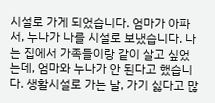시설로 가게 되었습니다. 엄마가 아파서, 누나가 나를 시설로 보냈습니다. 나는 집에서 가족들이랑 같이 살고 싶었는데, 엄마와 누나가 안 된다고 했습니다. 생활시설로 가는 날, 가기 싫다고 많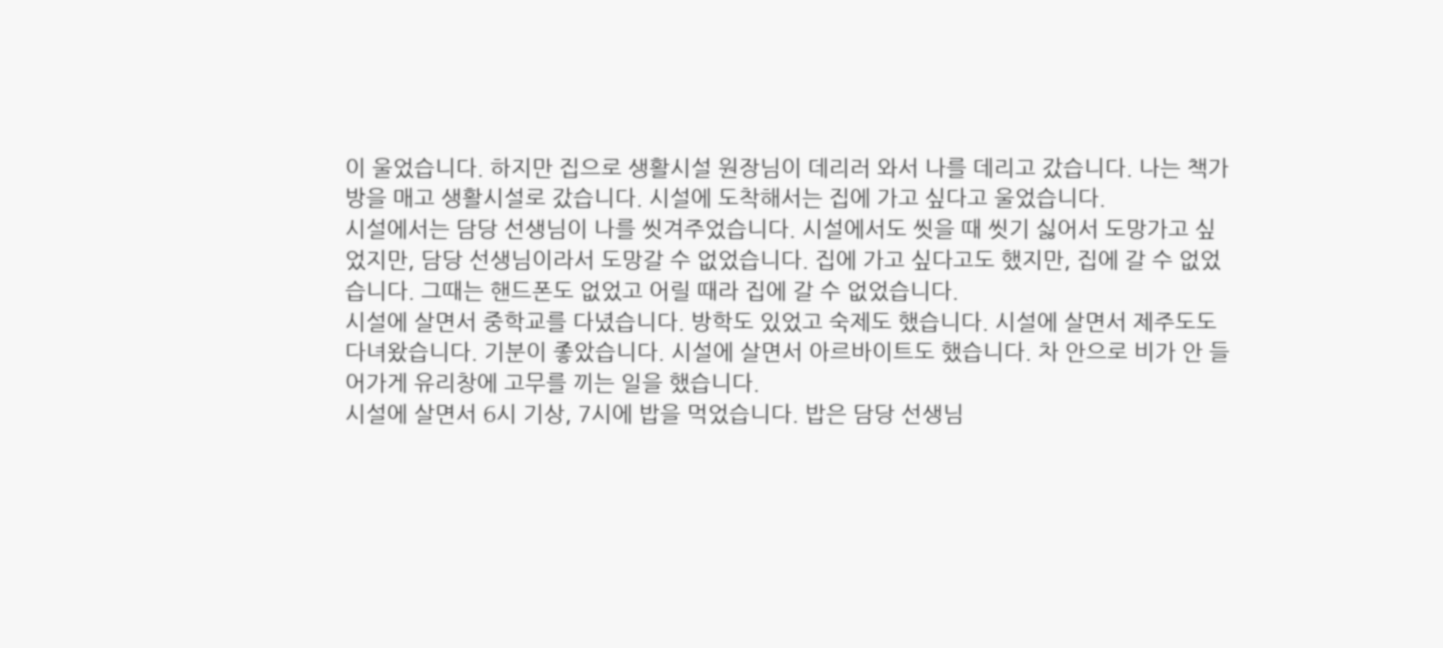이 울었습니다. 하지만 집으로 생활시설 원장님이 데리러 와서 나를 데리고 갔습니다. 나는 책가방을 매고 생활시설로 갔습니다. 시설에 도착해서는 집에 가고 싶다고 울었습니다.
시설에서는 담당 선생님이 나를 씻겨주었습니다. 시설에서도 씻을 때 씻기 싫어서 도망가고 싶었지만, 담당 선생님이라서 도망갈 수 없었습니다. 집에 가고 싶다고도 했지만, 집에 갈 수 없었습니다. 그때는 핸드폰도 없었고 어릴 때라 집에 갈 수 없었습니다.
시설에 살면서 중학교를 다녔습니다. 방학도 있었고 숙제도 했습니다. 시설에 살면서 제주도도 다녀왔습니다. 기분이 좋았습니다. 시설에 살면서 아르바이트도 했습니다. 차 안으로 비가 안 들어가게 유리창에 고무를 끼는 일을 했습니다.
시설에 살면서 6시 기상, 7시에 밥을 먹었습니다. 밥은 담당 선생님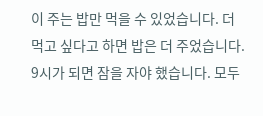이 주는 밥만 먹을 수 있었습니다. 더 먹고 싶다고 하면 밥은 더 주었습니다. 9시가 되면 잠을 자야 했습니다. 모두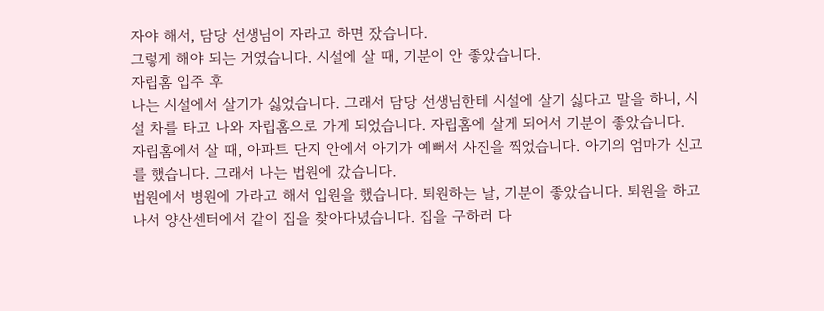자야 해서, 담당 선생님이 자라고 하면 잤습니다.
그렇게 해야 되는 거였습니다. 시설에 살 때, 기분이 안 좋았습니다.
자립홈 입주 후
나는 시설에서 살기가 싫었습니다. 그래서 담당 선생님한테 시설에 살기 싫다고 말을 하니, 시설 차를 타고 나와 자립홈으로 가게 되었습니다. 자립홈에 살게 되어서 기분이 좋았습니다. 자립홈에서 살 때, 아파트 단지 안에서 아기가 예뻐서 사진을 찍었습니다. 아기의 엄마가 신고를 했습니다. 그래서 나는 법원에 갔습니다.
법원에서 병원에 가라고 해서 입원을 했습니다. 퇴원하는 날, 기분이 좋았습니다. 퇴원을 하고 나서 양산센터에서 같이 집을 찾아다녔습니다. 집을 구하러 다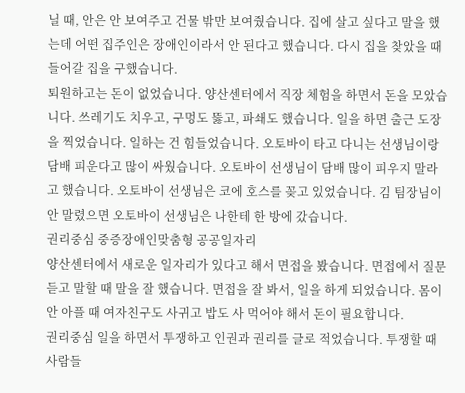닐 때, 안은 안 보여주고 건물 밖만 보여줬습니다. 집에 살고 싶다고 말을 했는데 어떤 집주인은 장애인이라서 안 된다고 했습니다. 다시 집을 찾았을 때 들어갈 집을 구했습니다.
퇴원하고는 돈이 없었습니다. 양산센터에서 직장 체험을 하면서 돈을 모았습니다. 쓰레기도 치우고, 구멍도 뚫고, 파쇄도 했습니다. 일을 하면 출근 도장을 찍었습니다. 일하는 건 힘들었습니다. 오토바이 타고 다니는 선생님이랑 담배 피운다고 많이 싸웠습니다. 오토바이 선생님이 담배 많이 피우지 말라고 했습니다. 오토바이 선생님은 코에 호스를 꽂고 있었습니다. 김 팀장님이 안 말렸으면 오토바이 선생님은 나한테 한 방에 갔습니다.
권리중심 중증장애인맞춤형 공공일자리
양산센터에서 새로운 일자리가 있다고 해서 면접을 봤습니다. 면접에서 질문 듣고 말할 때 말을 잘 했습니다. 면접을 잘 봐서, 일을 하게 되었습니다. 몸이 안 아플 때 여자친구도 사귀고 밥도 사 먹어야 해서 돈이 필요합니다.
권리중심 일을 하면서 투쟁하고 인권과 권리를 글로 적었습니다. 투쟁할 때 사람들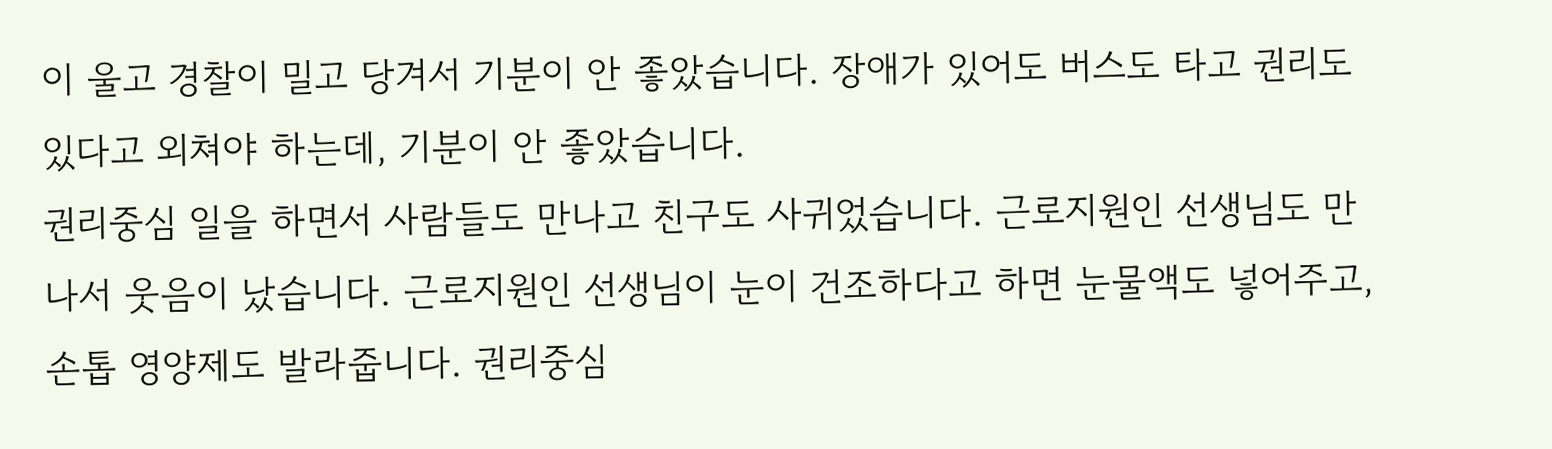이 울고 경찰이 밀고 당겨서 기분이 안 좋았습니다. 장애가 있어도 버스도 타고 권리도 있다고 외쳐야 하는데, 기분이 안 좋았습니다.
권리중심 일을 하면서 사람들도 만나고 친구도 사귀었습니다. 근로지원인 선생님도 만나서 웃음이 났습니다. 근로지원인 선생님이 눈이 건조하다고 하면 눈물액도 넣어주고, 손톱 영양제도 발라줍니다. 권리중심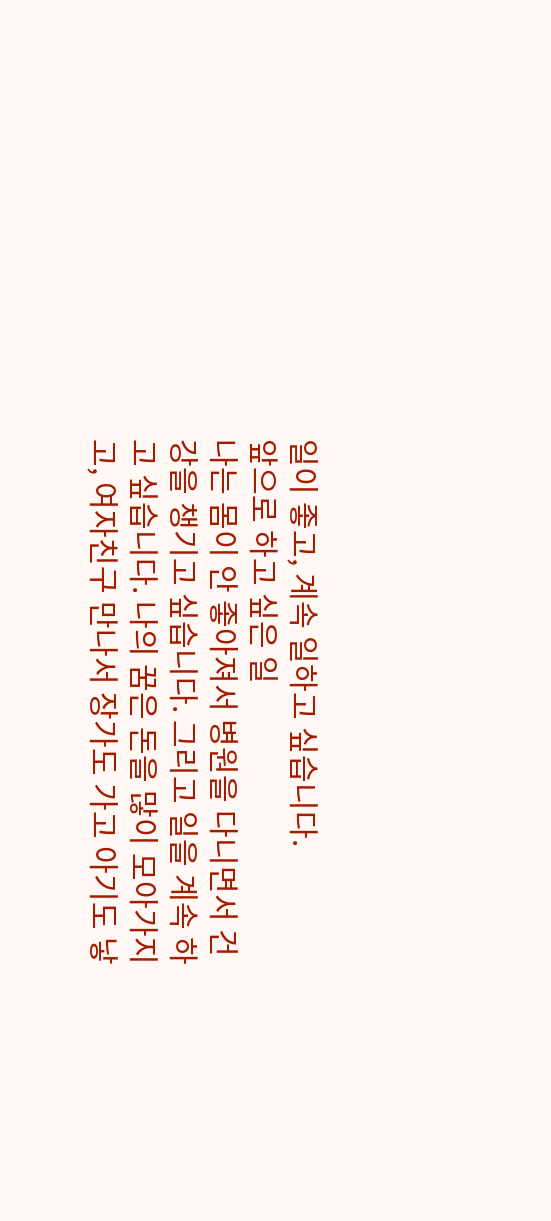일이 좋고, 계속 일하고 싶습니다.
앞으로 하고 싶은 일
나는 몸이 안 좋아져서 병원을 다니면서 건강을 챙기고 싶습니다. 그리고 일을 계속 하고 싶습니다. 나의 꿈은 돈을 많이 모아가지고, 여자친구 만나서 장가도 가고 아기도 낳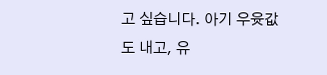고 싶습니다. 아기 우윳값도 내고, 유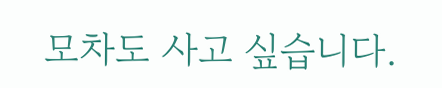모차도 사고 싶습니다.